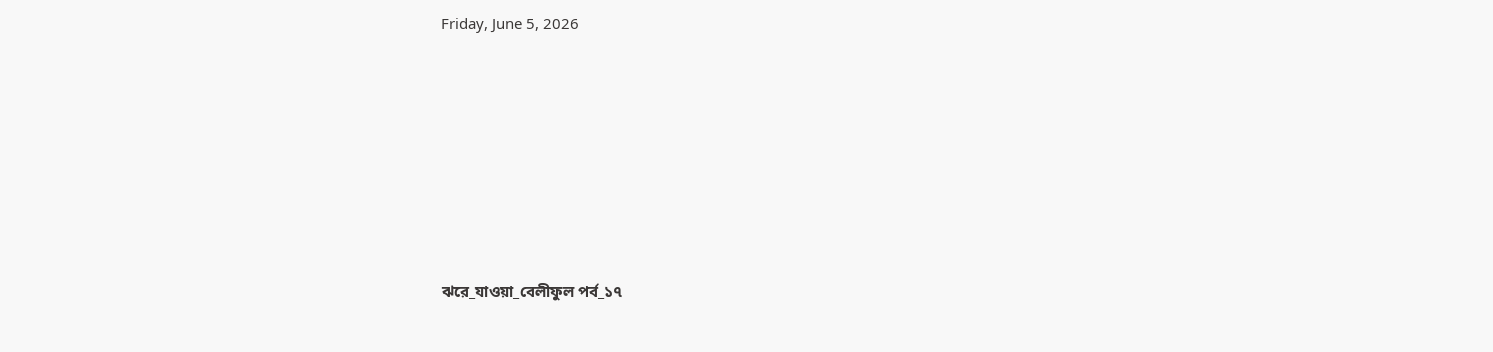Friday, June 5, 2026







ঝরে_যাওয়া_বেলীফুল পর্ব_১৭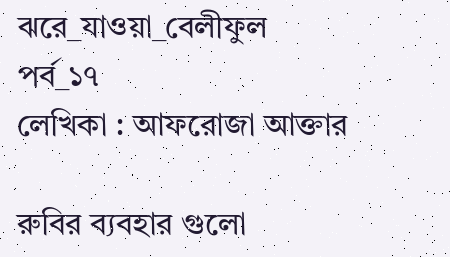ঝরে_যাওয়া_বেলীফুল
পর্ব_১৭
লেখিকা : আফরোজা আক্তার

রুবির ব্যবহার গুলো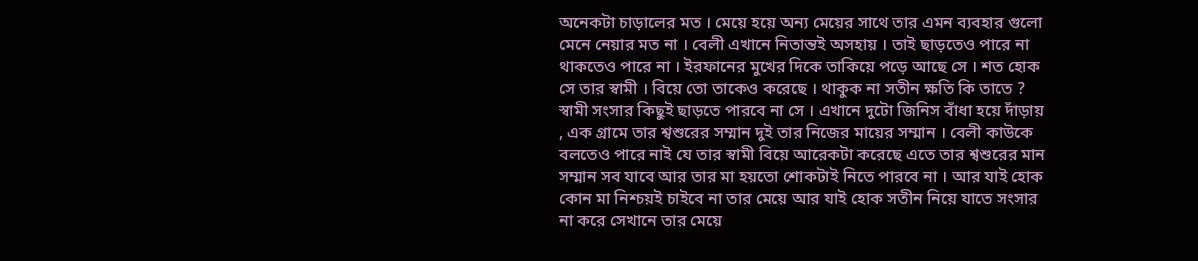অনেকটা চাড়ালের মত । মেয়ে হয়ে অন্য মেয়ের সাথে তার এমন ব্যবহার গুলো মেনে নেয়ার মত না । বেলী এখানে নিতান্তই অসহায় । তাই ছাড়তেও পারে না থাকতেও পারে না । ইরফানের মুখের দিকে তাকিয়ে পড়ে আছে সে । শত হোক সে তার স্বামী । বিয়ে তো তাকেও করেছে । থাকুক না সতীন ক্ষতি কি তাতে ? স্বামী সংসার কিছুই ছাড়তে পারবে না সে । এখানে দুটো জিনিস বাঁধা হয়ে দাঁড়ায় , এক গ্রামে তার শ্বশুরের সম্মান দুই তার নিজের মায়ের সম্মান । বেলী কাউকে বলতেও পারে নাই যে তার স্বামী বিয়ে আরেকটা করেছে এতে তার শ্বশুরের মান সম্মান সব যাবে আর তার মা হয়তো শোকটাই নিতে পারবে না । আর যাই হোক কোন মা নিশ্চয়ই চাইবে না তার মেয়ে আর যাই হোক সতীন নিয়ে যাতে সংসার না করে সেখানে তার মেয়ে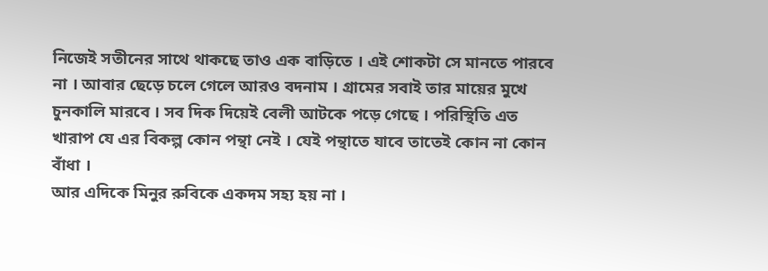নিজেই সতীনের সাথে থাকছে তাও এক বাড়িতে । এই শোকটা সে মানতে পারবে না । আবার ছেড়ে চলে গেলে আরও বদনাম । গ্রামের সবাই তার মায়ের মুখে চুনকালি মারবে । সব দিক দিয়েই বেলী আটকে পড়ে গেছে । পরিস্থিতি এত খারাপ যে এর বিকল্প কোন পন্থা নেই । যেই পন্থাতে যাবে তাতেই কোন না কোন বাঁধা ।
আর এদিকে মিনুর রুবিকে একদম সহ্য হয় না ।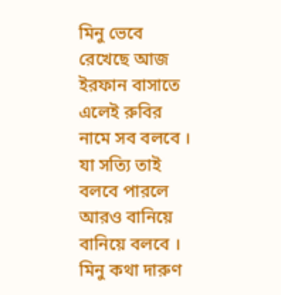মিনু ভেবে রেখেছে আজ ইরফান বাসাতে এলেই রুবির নামে সব বলবে । যা সত্যি তাই বলবে পারলে আরও বানিয়ে বানিয়ে বলবে । মিনু কথা দারুণ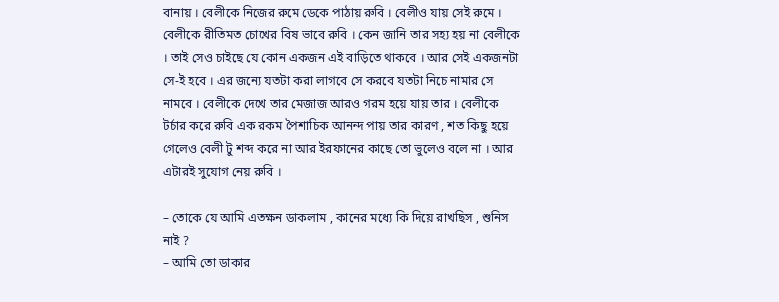বানায় । বেলীকে নিজের রুমে ডেকে পাঠায় রুবি । বেলীও যায় সেই রুমে । বেলীকে রীতিমত চোখের বিষ ভাবে রুবি । কেন জানি তার সহ্য হয় না বেলীকে । তাই সেও চাইছে যে কোন একজন এই বাড়িতে থাকবে । আর সেই একজনটা সে-ই হবে । এর জন্যে যতটা করা লাগবে সে করবে যতটা নিচে নামার সে নামবে । বেলীকে দেখে তার মেজাজ আরও গরম হয়ে যায় তার । বেলীকে টর্চার করে রুবি এক রকম পৈশাচিক আনন্দ পায় তার কারণ , শত কিছু হয়ে গেলেও বেলী টু শব্দ করে না আর ইরফানের কাছে তো ভুলেও বলে না । আর এটারই সুযোগ নেয় রুবি ।

– তোকে যে আমি এতক্ষন ডাকলাম , কানের মধ্যে কি দিয়ে রাখছিস , শুনিস নাই ?
– আমি তো ডাকার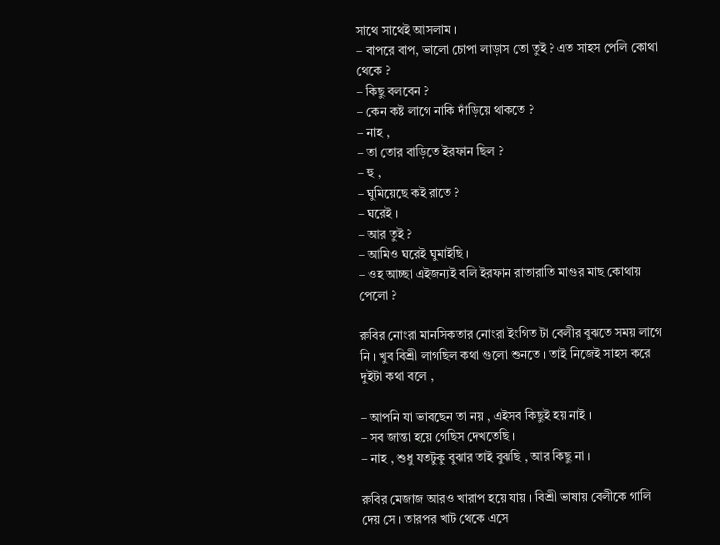সাথে সাথেই আসলাম ।
– বাপরে বাপ, ভালো চোপা লাড়াস তো তুই ? এত সাহস পেলি কোথা থেকে ?
– কিছু বলবেন ?
– কেন কষ্ট লাগে নাকি দাঁড়িয়ে থাকতে ?
– নাহ ,
– তা তোর বাড়িতে ইরফান ছিল ?
– হু ,
– ঘুমিয়েছে কই রাতে ?
– ঘরেই ।
– আর তুই ?
– আমিও ঘরেই ঘুমাইছি ।
– ওহ আচ্ছা এইজন্যই বলি ইরফান রাতারাতি মাগুর মাছ কোথায় পেলো ?

রুবির নোংরা মানসিকতার নোংরা ইংগিত টা বেলীর বুঝতে সময় লাগে নি । খুব বিশ্রী লাগছিল কথা গুলো শুনতে । তাই নিজেই সাহস করে দুইটা কথা বলে ,

– আপনি যা ভাবছেন তা নয় , এইসব কিছুই হয় নাই ।
– সব জান্তা হয়ে গেছিস দেখতেছি ।
– নাহ , শুধু যতটুকু বুঝার তাই বুঝছি , আর কিছু না ।

রুবির মেজাজ আরও খারাপ হয়ে যায় । বিশ্রী ভাষায় বেলীকে গালি দেয় সে । তারপর খাট থেকে এসে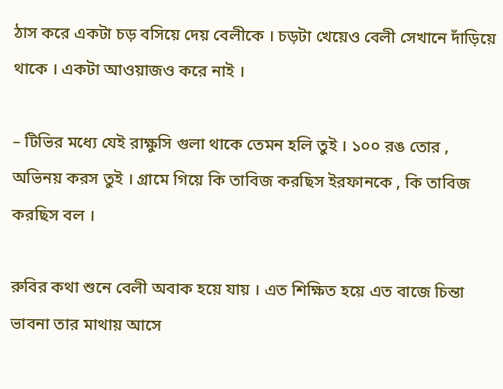ঠাস করে একটা চড় বসিয়ে দেয় বেলীকে । চড়টা খেয়েও বেলী সেখানে দাঁড়িয়ে থাকে । একটা আওয়াজও করে নাই ।

– টিভির মধ্যে যেই রাক্ষুসি গুলা থাকে তেমন হলি তুই । ১০০ রঙ তোর , অভিনয় করস তুই । গ্রামে গিয়ে কি তাবিজ করছিস ইরফানকে , কি তাবিজ করছিস বল ।

রুবির কথা শুনে বেলী অবাক হয়ে যায় । এত শিক্ষিত হয়ে এত বাজে চিন্তা ভাবনা তার মাথায় আসে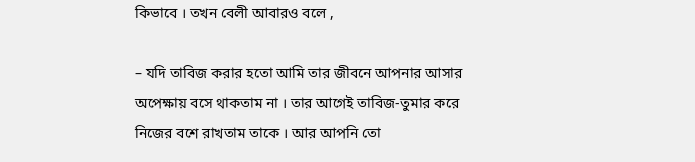কিভাবে । তখন বেলী আবারও বলে ,

– যদি তাবিজ করার হতো আমি তার জীবনে আপনার আসার অপেক্ষায় বসে থাকতাম না । তার আগেই তাবিজ-তুমার করে নিজের বশে রাখতাম তাকে । আর আপনি তো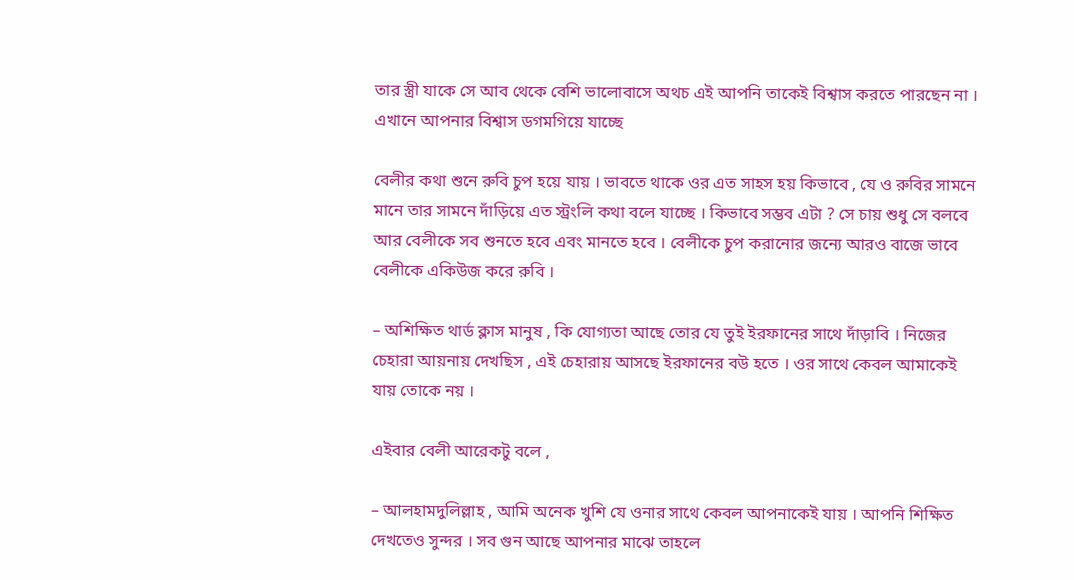তার স্ত্রী যাকে সে আব থেকে বেশি ভালোবাসে অথচ এই আপনি তাকেই বিশ্বাস করতে পারছেন না । এখানে আপনার বিশ্বাস ডগমগিয়ে যাচ্ছে

বেলীর কথা শুনে রুবি চুপ হয়ে যায় । ভাবতে থাকে ওর এত সাহস হয় কিভাবে , যে ও রুবির সামনে মানে তার সামনে দাঁড়িয়ে এত স্ট্রংলি কথা বলে যাচ্ছে । কিভাবে সম্ভব এটা ? সে চায় শুধু সে বলবে আর বেলীকে সব শুনতে হবে এবং মানতে হবে । বেলীকে চুপ করানোর জন্যে আরও বাজে ভাবে বেলীকে একিউজ করে রুবি ।

– অশিক্ষিত থার্ড ক্লাস মানুষ , কি যোগ্যতা আছে তোর যে তুই ইরফানের সাথে দাঁড়াবি । নিজের চেহারা আয়নায় দেখছিস , এই চেহারায় আসছে ইরফানের বউ হতে । ওর সাথে কেবল আমাকেই যায় তোকে নয় ।

এইবার বেলী আরেকটু বলে ,

– আলহামদুলিল্লাহ , আমি অনেক খুশি যে ওনার সাথে কেবল আপনাকেই যায় । আপনি শিক্ষিত দেখতেও সুন্দর । সব গুন আছে আপনার মাঝে তাহলে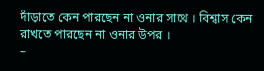দাঁড়াতে কেন পারছেন না ওনার সাথে । বিশ্বাস কেন রাখতে পারছেন না ওনার উপর ।
–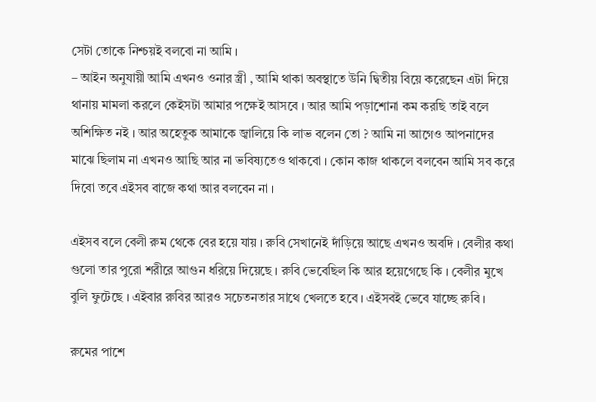সেটা তোকে নিশ্চয়ই বলবো না আমি ।
– আইন অনুযায়ী আমি এখনও ওনার স্ত্রী , আমি থাকা অবস্থাতে উনি দ্বিতীয় বিয়ে করেছেন এটা দিয়ে থানায় মামলা করলে কেইসটা আমার পক্ষেই আসবে । আর আমি পড়াশোনা কম করছি তাই বলে অশিক্ষিত নই । আর অহেতুক আমাকে জ্বালিয়ে কি লাভ বলেন তো ? আমি না আগেও আপনাদের মাঝে ছিলাম না এখনও আছি আর না ভবিষ্যতেও থাকবো । কোন কাজ থাকলে বলবেন আমি সব করে দিবো তবে এইসব বাজে কথা আর বলবেন না ।

এইসব বলে বেলী রুম থেকে বের হয়ে যায় । রুবি সেখানেই দাঁড়িয়ে আছে এখনও অবদি । বেলীর কথা গুলো তার পুরো শরীরে আগুন ধরিয়ে দিয়েছে । রুবি ভেবেছিল কি আর হয়েগেছে কি । বেলীর মুখে বুলি ফুটেছে । এইবার রুবির আরও সচেতনতার সাথে খেলতে হবে । এইসবই ভেবে যাচ্ছে রুবি ।

রুমের পাশে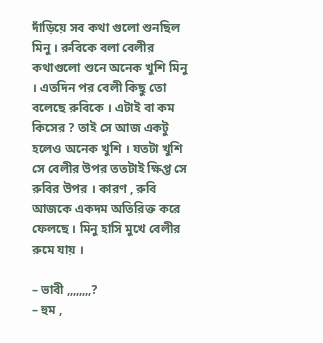দাঁড়িয়ে সব কথা গুলো শুনছিল মিনু । রুবিকে বলা বেলীর কথাগুলো শুনে অনেক খুশি মিনু । এতদিন পর বেলী কিছু তো বলেছে রুবিকে । এটাই বা কম কিসের ? তাই সে আজ একটু হলেও অনেক খুশি । যতটা খুশি সে বেলীর উপর ততটাই ক্ষিপ্ত সে রুবির উপর । কারণ , রুবি আজকে একদম অতিরিক্ত করে ফেলছে । মিনু হাসি মুখে বেলীর রুমে যায় ।

– ভাবী ,,,,,,,,?
– হুম ,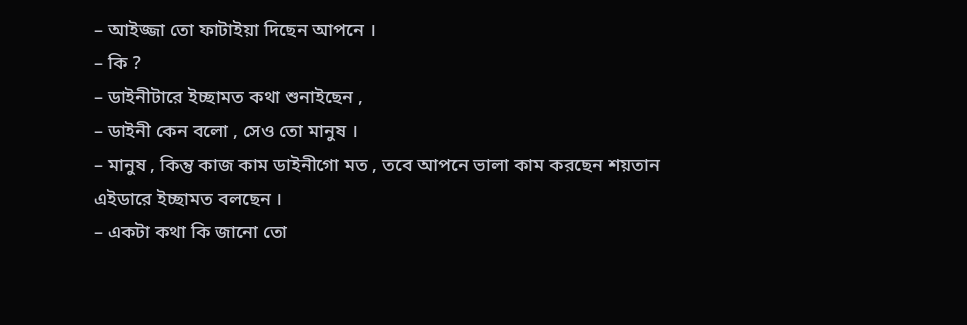– আইজ্জা তো ফাটাইয়া দিছেন আপনে ।
– কি ?
– ডাইনীটারে ইচ্ছামত কথা শুনাইছেন ,
– ডাইনী কেন বলো , সেও তো মানুষ ।
– মানুষ , কিন্তু কাজ কাম ডাইনীগো মত , তবে আপনে ভালা কাম করছেন শয়তান এইডারে ইচ্ছামত বলছেন ।
– একটা কথা কি জানো তো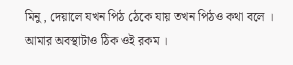মিনু , দেয়ালে যখন পিঠ ঠেকে যায় তখন পিঠও কথা বলে । আমার অবস্থাটাও ঠিক ওই রকম ।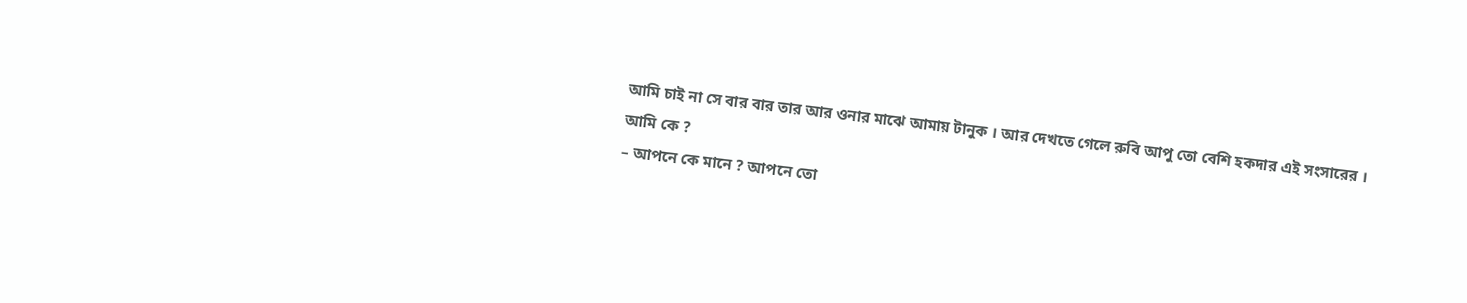আমি চাই না সে বার বার তার আর ওনার মাঝে আমায় টানুক । আর দেখতে গেলে রুবি আপু তো বেশি হকদার এই সংসারের । আমি কে ?
– আপনে কে মানে ? আপনে তো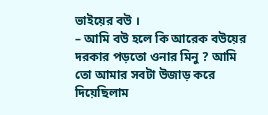ভাইয়ের বউ ।
– আমি বউ হলে কি আরেক বউয়ের দরকার পড়তো ওনার মিনু ? আমি তো আমার সবটা উজাড় করে দিয়েছিলাম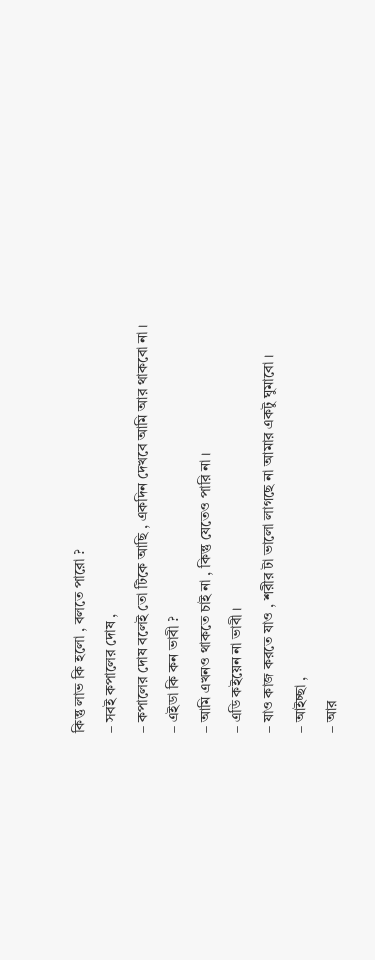কিন্তু লাভ কি হলো , বলতে পারো ?
– সবই কপালের দোষ ,
– কপালের দোষ বলেই তো টিকে আছি , একদিন দেখবে আমি আর থাকবো না ।
– এইডা কি কন ভাবী ?
– আমি এখনও থাকতে চাই না , কিন্তু যেতেও পারি না ।
– এডি কইয়েন না ভাবী ।
– যাও কাজ করতে যাও , শরীর টা ভালো লাগছে না আমার একটু ঘুমাবো ।
– আইচ্ছা ,
– আর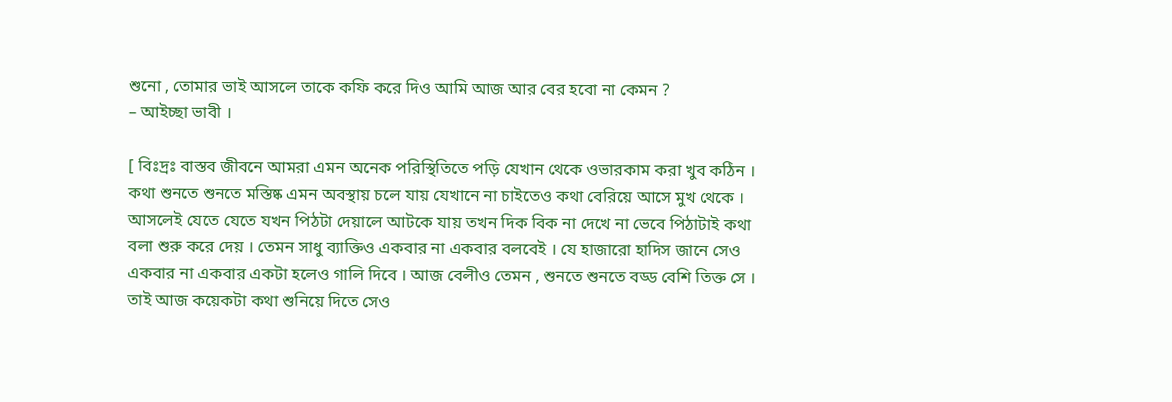শুনো , তোমার ভাই আসলে তাকে কফি করে দিও আমি আজ আর বের হবো না কেমন ?
– আইচ্ছা ভাবী ।

[ বিঃদ্রঃ বাস্তব জীবনে আমরা এমন অনেক পরিস্থিতিতে পড়ি যেখান থেকে ওভারকাম করা খুব কঠিন । কথা শুনতে শুনতে মস্তিষ্ক এমন অবস্থায় চলে যায় যেখানে না চাইতেও কথা বেরিয়ে আসে মুখ থেকে । আসলেই যেতে যেতে যখন পিঠটা দেয়ালে আটকে যায় তখন দিক বিক না দেখে না ভেবে পিঠাটাই কথা বলা শুরু করে দেয় । তেমন সাধু ব্যাক্তিও একবার না একবার বলবেই । যে হাজারো হাদিস জানে সেও একবার না একবার একটা হলেও গালি দিবে । আজ বেলীও তেমন , শুনতে শুনতে বড্ড বেশি তিক্ত সে । তাই আজ কয়েকটা কথা শুনিয়ে দিতে সেও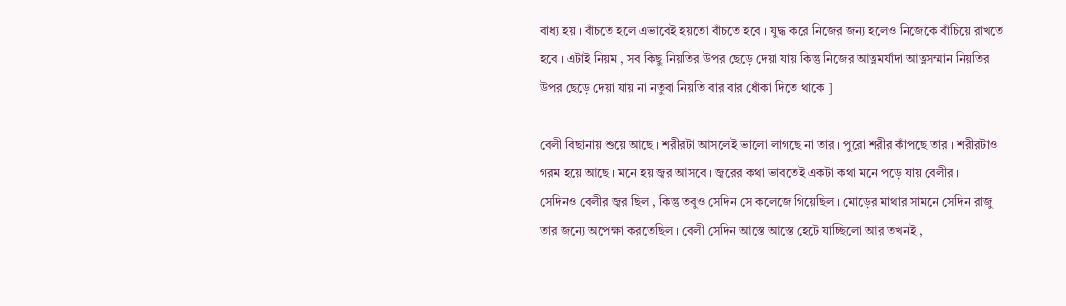বাধ্য হয় । বাঁচতে হলে এভাবেই হয়তো বাঁচতে হবে । যুদ্ধ করে নিজের জন্য হলেও নিজেকে বাঁচিয়ে রাখতে হবে । এটাই নিয়ম , সব কিছু নিয়তির উপর ছেড়ে দেয়া যায় কিন্তু নিজের আত্নমর্যাদা আত্নসম্মান নিয়তির উপর ছেড়ে দেয়া যায় না নতুবা নিয়তি বার বার ধোঁকা দিতে থাকে ]

বেলী বিছানায় শুয়ে আছে । শরীরটা আসলেই ভালো লাগছে না তার । পুরো শরীর কাঁপছে তার । শরীরটাও গরম হয়ে আছে । মনে হয় জ্বর আসবে । জ্বরের কথা ভাবতেই একটা কথা মনে পড়ে যায় বেলীর ।
সেদিনও বেলীর জ্বর ছিল , কিন্তু তবুও সেদিন সে কলেজে গিয়েছিল । মোড়ের মাথার সামনে সেদিন রাজু তার জন্যে অপেক্ষা করতেছিল । বেলী সেদিন আস্তে আস্তে হেটে যাচ্ছিলো আর তখনই ,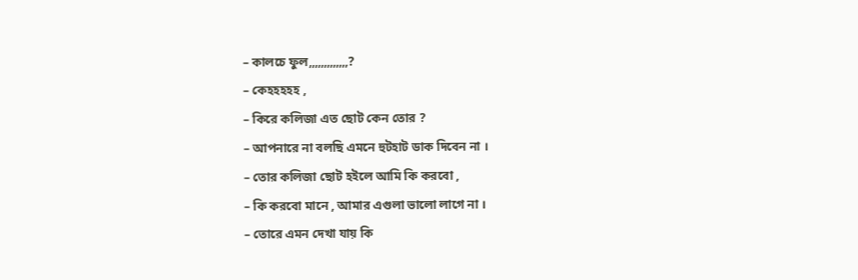– কালচে ফুল,,,,,,,,,,,,,?
– কেহহহহহ ,
– কিরে কলিজা এত ছোট কেন তোর ?
– আপনারে না বলছি এমনে হুটহাট ডাক দিবেন না ।
– তোর কলিজা ছোট হইলে আমি কি করবো ,
– কি করবো মানে , আমার এগুলা ভালো লাগে না ।
– তোরে এমন দেখা যায় কি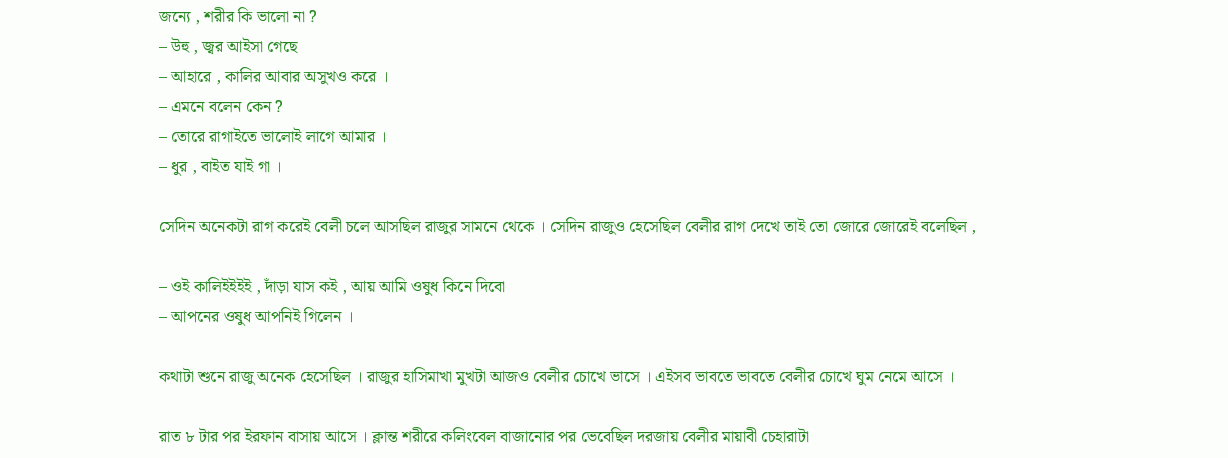জন্যে , শরীর কি ভালো না ?
– উহু , জ্বর আইসা গেছে
– আহারে , কালির আবার অসুখও করে ।
– এমনে বলেন কেন ?
– তোরে রাগাইতে ভালোই লাগে আমার ।
– ধুর , বাইত যাই গা ।

সেদিন অনেকটা রাগ করেই বেলী চলে আসছিল রাজুর সামনে থেকে । সেদিন রাজুও হেসেছিল বেলীর রাগ দেখে তাই তো জোরে জোরেই বলেছিল ,

– ওই কালিইইইই , দাঁড়া যাস কই , আয় আমি ওষুধ কিনে দিবো
– আপনের ওষুধ আপনিই গিলেন ।

কথাটা শুনে রাজু অনেক হেসেছিল । রাজুর হাসিমাখা মুখটা আজও বেলীর চোখে ভাসে । এইসব ভাবতে ভাবতে বেলীর চোখে ঘুম নেমে আসে ।

রাত ৮ টার পর ইরফান বাসায় আসে । ক্লান্ত শরীরে কলিংবেল বাজানোর পর ভেবেছিল দরজায় বেলীর মায়াবী চেহারাটা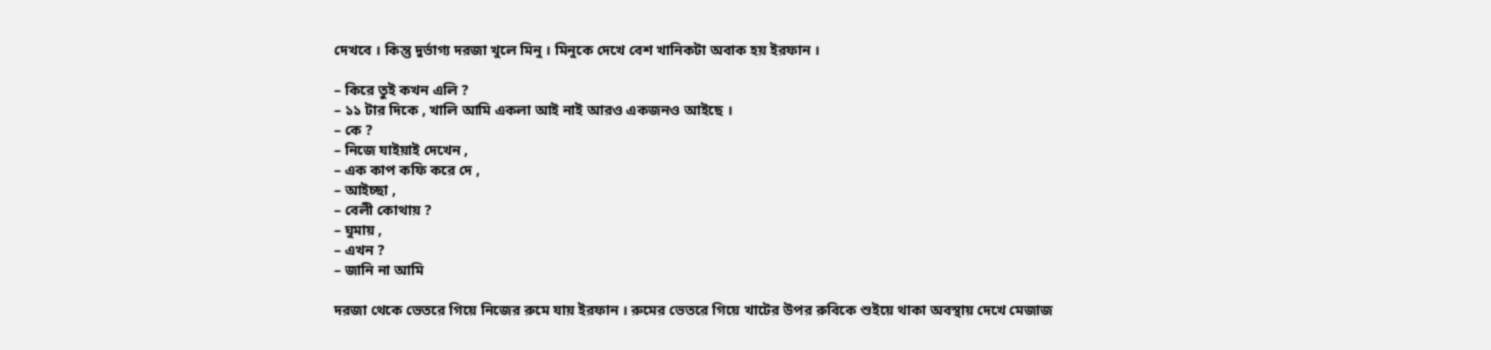দেখবে । কিন্তু দুর্ভাগ্য দরজা খুলে মিনু । মিনুকে দেখে বেশ খানিকটা অবাক হয় ইরফান ।

– কিরে তুই কখন এলি ?
– ১১ টার দিকে , খালি আমি একলা আই নাই আরও একজনও আইছে ।
– কে ?
– নিজে যাইয়াই দেখেন ,
– এক কাপ কফি করে দে ,
– আইচ্ছা ,
– বেলী কোথায় ?
– ঘুমায় ,
– এখন ?
– জানি না আমি

দরজা থেকে ভেতরে গিয়ে নিজের রুমে যায় ইরফান । রুমের ভেতরে গিয়ে খাটের উপর রুবিকে শুইয়ে থাকা অবস্থায় দেখে মেজাজ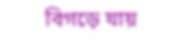বিগড়ে যায়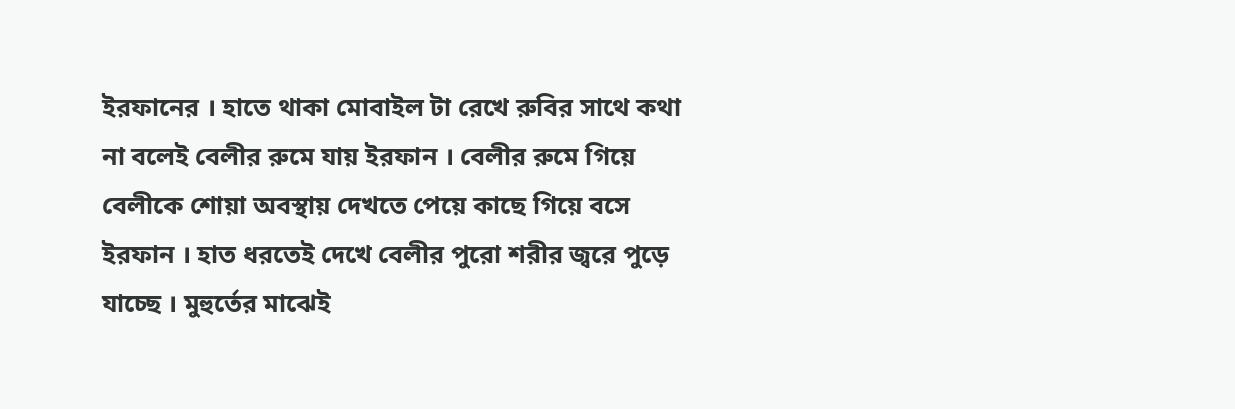ইরফানের । হাতে থাকা মোবাইল টা রেখে রুবির সাথে কথা না বলেই বেলীর রুমে যায় ইরফান । বেলীর রুমে গিয়ে বেলীকে শোয়া অবস্থায় দেখতে পেয়ে কাছে গিয়ে বসে ইরফান । হাত ধরতেই দেখে বেলীর পুরো শরীর জ্বরে পুড়ে যাচ্ছে । মুহুর্তের মাঝেই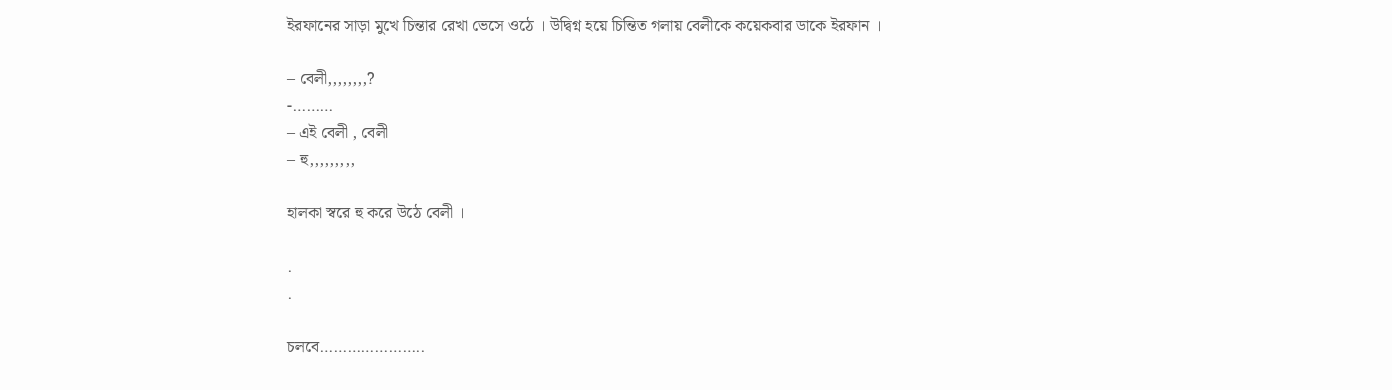ইরফানের সাড়া মুখে চিন্তার রেখা ভেসে ওঠে । উদ্বিগ্ন হয়ে চিন্তিত গলায় বেলীকে কয়েকবার ডাকে ইরফান ।

– বেলী,,,,,,,,?
-………
– এই বেলী , বেলী
– হু,,,,,,,,,

হালকা স্বরে হু করে উঠে বেলী ।

.
.

চলবে…………………..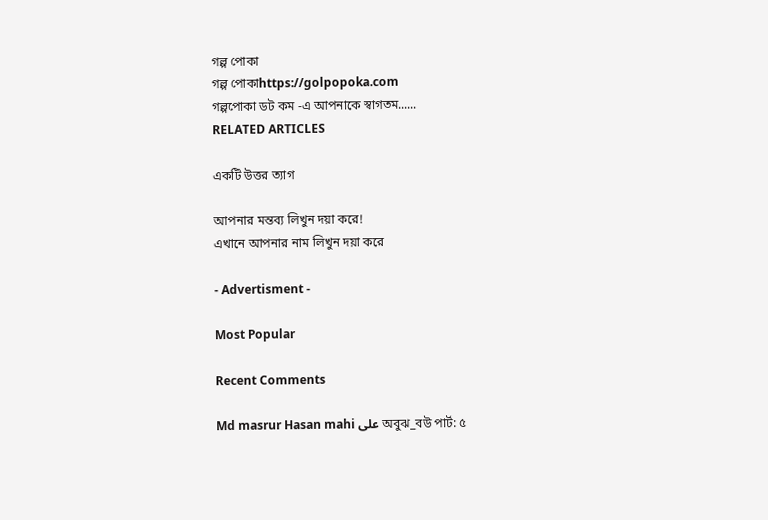গল্প পোকা
গল্প পোকাhttps://golpopoka.com
গল্পপোকা ডট কম -এ আপনাকে স্বাগতম......
RELATED ARTICLES

একটি উত্তর ত্যাগ

আপনার মন্তব্য লিখুন দয়া করে!
এখানে আপনার নাম লিখুন দয়া করে

- Advertisment -

Most Popular

Recent Comments

Md masrur Hasan mahi على অবুঝ_বউ পার্ট: ৫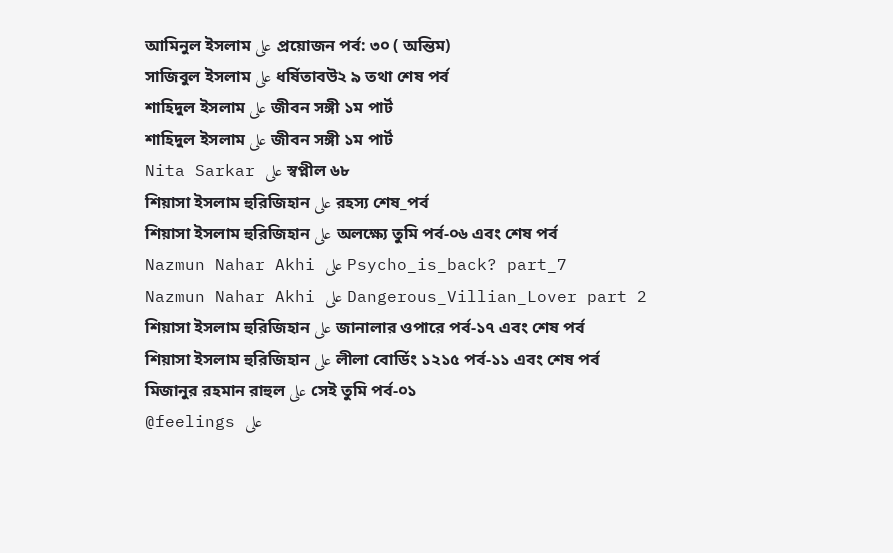আমিনুল ইসলাম على প্রয়োজন পর্ব: ৩০ ( অন্তিম)
সাজিবুল ইসলাম على ধর্ষিতাবউ২ ৯ তথা শেষ পর্ব
শাহিদুল ইসলাম على জীবন সঙ্গী ১ম পার্ট
শাহিদুল ইসলাম على জীবন সঙ্গী ১ম পার্ট
Nita Sarkar على স্বপ্নীল ৬৮
শিয়াসা ইসলাম হুরিজিহান على রহস্য শেষ_পর্ব
শিয়াসা ইসলাম হুরিজিহান على অলক্ষ্যে তুমি পর্ব-০৬ এবং শেষ পর্ব
Nazmun Nahar Akhi على Psycho_is_back? part_7
Nazmun Nahar Akhi على Dangerous_Villian_Lover part 2
শিয়াসা ইসলাম হুরিজিহান على জানালার ওপারে পর্ব-১৭ এবং শেষ পর্ব
শিয়াসা ইসলাম হুরিজিহান على লীলা বোর্ডিং ১২১৫ পর্ব-১১ এবং শেষ পর্ব
মিজানুর রহমান রাহুল على সেই তুমি পর্ব-০১
@feelings على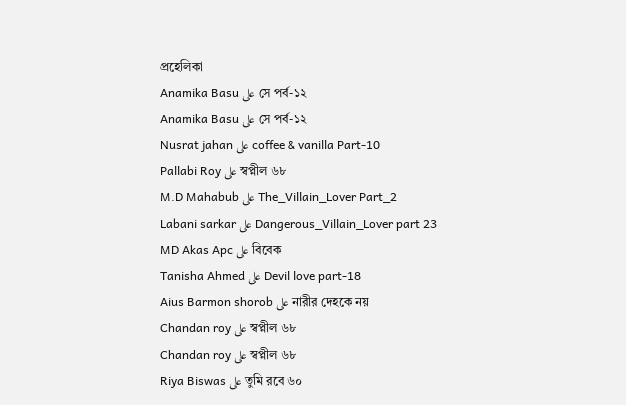প্রহেলিকা
Anamika Basu على সে পর্ব-১২
Anamika Basu على সে পর্ব-১২
Nusrat jahan على coffee & vanilla Part-10
Pallabi Roy على স্বপ্নীল ৬৮
M.D Mahabub على The_Villain_Lover Part_2
Labani sarkar على Dangerous_Villain_Lover part 23
MD Akas Apc على বিবেক
Tanisha Ahmed على Devil love part-18
Aius Barmon shorob على নারীর দেহকে নয়
Chandan roy على স্বপ্নীল ৬৮
Chandan roy على স্বপ্নীল ৬৮
Riya Biswas على তুমি রবে ৬০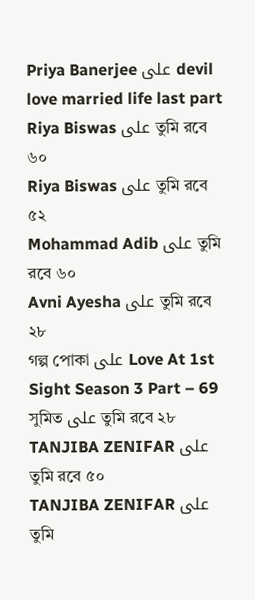Priya Banerjee على devil love married life last part
Riya Biswas على তুমি রবে ৬০
Riya Biswas على তুমি রবে ৫২
Mohammad Adib على তুমি রবে ৬০
Avni Ayesha على তুমি রবে ২৮
গল্প পোকা على Love At 1st Sight Season 3 Part – 69
সুমিত على তুমি রবে ২৮
TANJIBA ZENIFAR على তুমি রবে ৫০
TANJIBA ZENIFAR على তুমি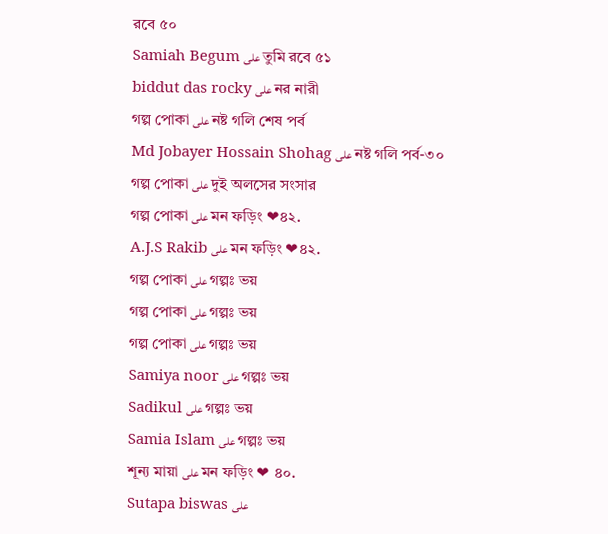রবে ৫০
Samiah Begum على তুমি রবে ৫১
biddut das rocky على নর নারী
গল্প পোকা على নষ্ট গলি শেষ পর্ব
Md Jobayer Hossain Shohag على নষ্ট গলি পর্ব-৩০
গল্প পোকা على দুই অলসের সংসার
গল্প পোকা على মন ফড়িং ❤৪২.
A.J.S Rakib على মন ফড়িং ❤৪২.
গল্প পোকা على গল্পঃ ভয়
গল্প পোকা على গল্পঃ ভয়
গল্প পোকা على গল্পঃ ভয়
Samiya noor على গল্পঃ ভয়
Sadikul على গল্পঃ ভয়
Samia Islam على গল্পঃ ভয়
শূন্য মায়া على মন ফড়িং ❤ ৪০.
Sutapa biswas على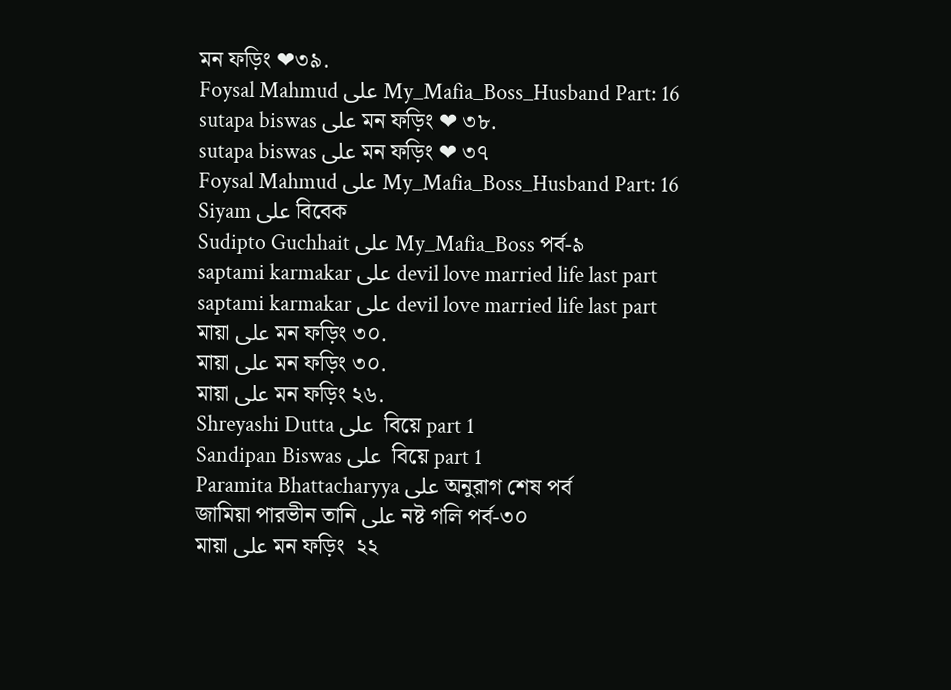মন ফড়িং ❤৩৯.
Foysal Mahmud على My_Mafia_Boss_Husband Part: 16
sutapa biswas على মন ফড়িং ❤ ৩৮.
sutapa biswas على মন ফড়িং ❤ ৩৭
Foysal Mahmud على My_Mafia_Boss_Husband Part: 16
Siyam على বিবেক
Sudipto Guchhait على My_Mafia_Boss পর্ব-৯
saptami karmakar على devil love married life last part
saptami karmakar على devil love married life last part
মায়া على মন ফড়িং ৩০.
মায়া على মন ফড়িং ৩০.
মায়া على মন ফড়িং ২৬.
Shreyashi Dutta على  বিয়ে part 1
Sandipan Biswas على  বিয়ে part 1
Paramita Bhattacharyya على অনুরাগ শেষ পর্ব
জামিয়া পারভীন তানি على নষ্ট গলি পর্ব-৩০
মায়া على মন ফড়িং  ২২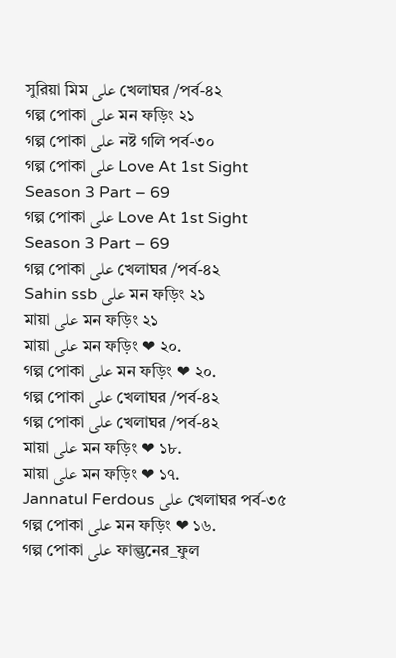সুরিয়া মিম على খেলাঘর /পর্ব-৪২
গল্প পোকা على মন ফড়িং ২১
গল্প পোকা على নষ্ট গলি পর্ব-৩০
গল্প পোকা على Love At 1st Sight Season 3 Part – 69
গল্প পোকা على Love At 1st Sight Season 3 Part – 69
গল্প পোকা على খেলাঘর /পর্ব-৪২
Sahin ssb على মন ফড়িং ২১
মায়া على মন ফড়িং ২১
মায়া على মন ফড়িং ❤ ২০.
গল্প পোকা على মন ফড়িং ❤ ২০.
গল্প পোকা على খেলাঘর /পর্ব-৪২
গল্প পোকা على খেলাঘর /পর্ব-৪২
মায়া على মন ফড়িং ❤ ১৮.
মায়া على মন ফড়িং ❤ ১৭.
Jannatul Ferdous على খেলাঘর পর্ব-৩৫
গল্প পোকা على মন ফড়িং ❤ ১৬.
গল্প পোকা على ফাল্গুনের_ফুল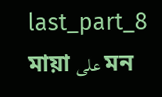last_part_8
মায়া على মন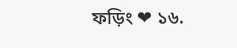ফড়িং ❤ ১৬.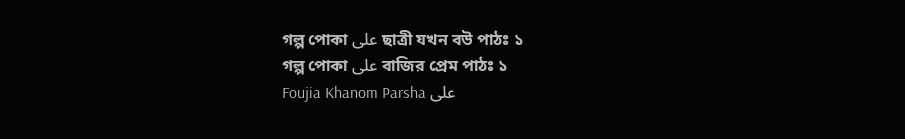গল্প পোকা على ছাত্রী যখন বউ পাঠঃ ১
গল্প পোকা على বাজির প্রেম পাঠঃ ১
Foujia Khanom Parsha على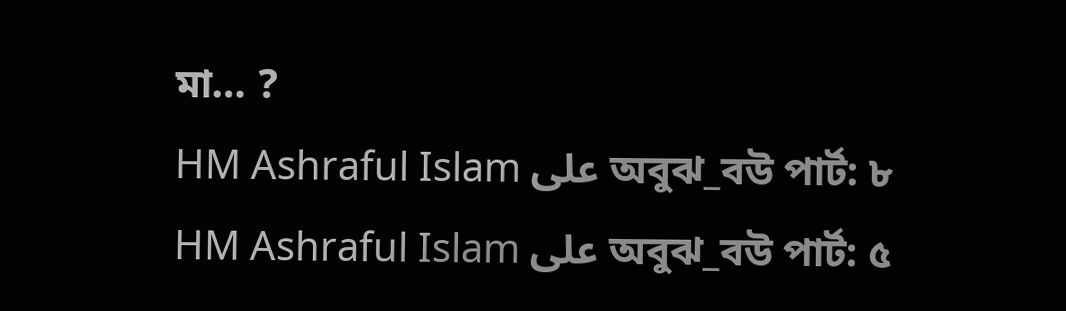মা… ?
HM Ashraful Islam على অবুঝ_বউ পার্ট: ৮
HM Ashraful Islam على অবুঝ_বউ পার্ট: ৫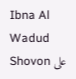Ibna Al Wadud Shovon على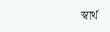স্বার্থ